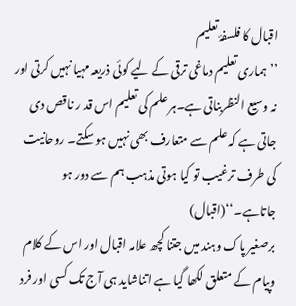اقبال کا فلسفۂ تعلیم
’’ہماری تعلیم دماغی ترقی کے لیے کوئی ذریعہ مہیا نہیں کرتی اور نہ وسیع النظربناتی ہے۔ہر علم کی تعلیم اس قد ر ناقص دی جاتی ہے کہ علم سے متعارف بھی نہیں ہو سکتے۔ روحانیت کی طرف ترغیب تو کیا ہوتی مذہب ہم سے دور ہو جاتاہے۔‘‘(اقبال)
برصغیر پاک وہند میں جتنا کچھ علامہ اقبال اور اس کے کلام وپیام کے متعلق لکھا گیا ہے اتناشاید ہی آج تک کسی اور فرد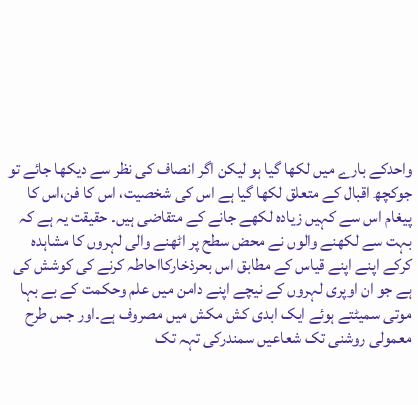واحدکے بارے میں لکھا گیا ہو لیکن اگر انصاف کی نظر سے دیکھا جائے تو جوکچھ اقبال کے متعلق لکھا گیا ہے اس کی شخصیت، اس کا فن،اس کا پیغام اس سے کہیں زیادہ لکھے جانے کے متقاضی ہیں۔ حقیقت یہ ہے کہ بہت سے لکھنے والوں نے محض سطح پر اٹھنے والی لہروں کا مشاہدہ کرکے اپنے اپنے قیاس کے مطابق اس بحرذخارکااحاطہ کرنے کی کوشش کی ہے جو ان اوپری لہروں کے نیچے اپنے دامن میں علم وحکمت کے بے بہا موتی سمیٹتے ہوئے ایک ابدی کش مکش میں مصروف ہے۔اور جس طرح معمولی روشنی تک شعاعیں سمندرکی تہہ تک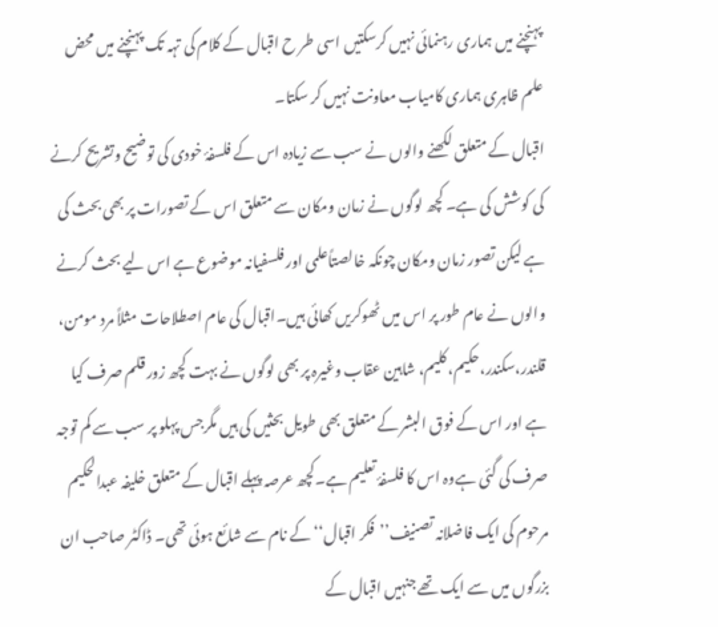پہنچنے میں ہماری رہنمائی نہیں کرسکتیں اسی طر ح اقبال کے کلام کی تہہ تک پہنچنے میں محض علم ظاہری ہماری کامیاب معاونت نہیں کر سکتا۔
اقبال کے متعلق لکھنے والوں نے سب سے زیادہ اس کے فلسفۂ خودی کی توضیح وتشریح کرنے کی کوشش کی ہے۔ کچھ لوگوں نے زمان ومکان سے متعلق اس کے تصورات پر بھی بحث کی ہے لیکن تصور زمان ومکان چونکہ خالصتاًعلمی اور فلسفیانہ موضوع ہے اس لیے بحث کرنے والوں نے عام طور پر اس میں ٹھوکریں کھائی ہیں۔اقبال کی عام اصطلاحات مثلاً مرد مومن، قلندر،سکندر،حکیم، کلیم، شاہین عقاب وغیرہ پر بھی لوگوں نے بہت کچھ زور قلم صرف کیا ہے اور اس کے فوق البشر کے متعلق بھی طویل بحثیں کی ہیں مگرجس پہلو پر سب سے کم توجہ صرف کی گئی ہےوہ اس کا فلسفۂ تعلیم ہے۔کچھ عرصہ پہلے اقبال کے متعلق خلیفہ عبدالحکیم مرحوم کی ایک فاضلانہ تصنیف’’فکر اقبال‘‘ کے نام سے شائع ہوئی تھی۔ ڈاکٹر صاحب ان بزرگوں میں سے ایک تھے جنہیں اقبال کے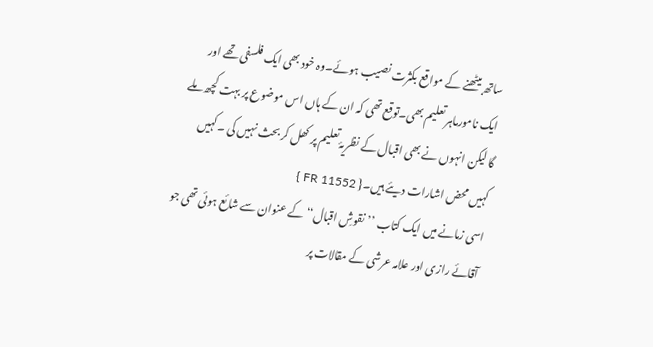ساتھ بیٹھنے کے مواقع بکثرت نصیب ہوئے۔وہ خود بھی ایک فلسفی تھے اور ایک نامورماہر تعلیم بھی۔توقع تھی کہ ان کے ہاں اس موضوع پر بہت کچھ ملے گا لیکن انہوں نے بھی اقبال کے نظریۂ تعلیم پر کھل کر بحث نہیں کی ۔کہیں کہیں محض اشارات دیئے ہیں۔{ FR 11552 }
اسی زمانے میں ایک کتاب ’’نقوشِ اقبال‘‘کے عنوان سے شائع ہوئی تھی جو آقائے رازی اور علامہ عرشی کے مقالات پر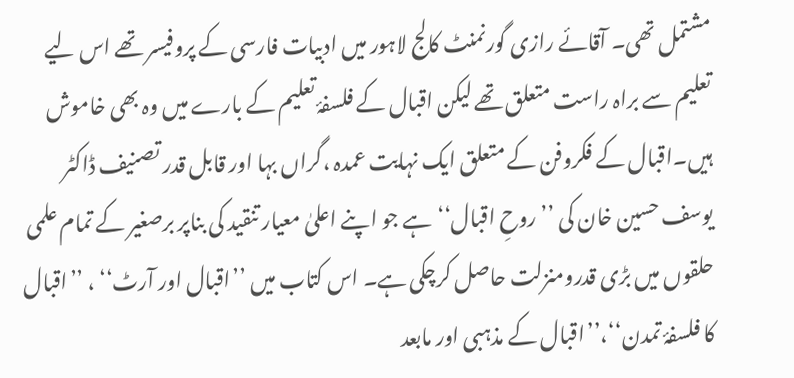مشتمل تھی۔ آقائے رازی گورنمنٹ کالج لاہور میں ادبیات فارسی کے پروفیسر تھے اس لیے تعلیم سے براہ راست متعلق تھے لیکن اقبال کے فلسفۂ تعلیم کے بارے میں وہ بھی خاموش ہیں۔اقبال کے فکروفن کے متعلق ایک نہایت عمدہ ،گراں بہا اور قابل قدر تصنیف ڈاکٹر یوسف حسین خان کی ’’روحِ اقبال‘‘ہے جو اپنے اعلیٰ معیار تنقید کی بناپر برصغیر کے تمام علمی حلقوں میں بڑی قدرومنزلت حاصل کرچکی ہے۔ اس کتاب میں ’’اقبال اور آرٹ‘‘ ، ’’اقبال کا فلسفۂ تمدن‘‘،’’اقبال کے مذہبی اور مابعد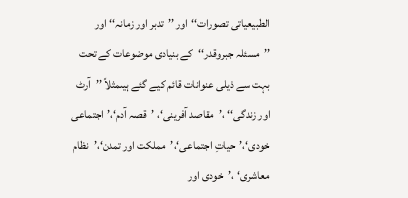الطبیعیاتی تصورات‘‘اور ’’تدبر اور زمانہ‘‘ اور ’’مسئلہ جبروقدر‘‘کے بنیادی موضوعات کے تحت بہت سے ذیلی عنوانات قائم کیے گئے ہیںمثلاً ’’آرٹ اور زندگی‘‘ ،’مقاصد آفرینی‘، ’قصہ آدم‘،’اجتماعی خودی‘،’حیاتِ اجتماعی‘،’مملکت اور تمدن‘،’نظام معاشری‘ ،’خودی اور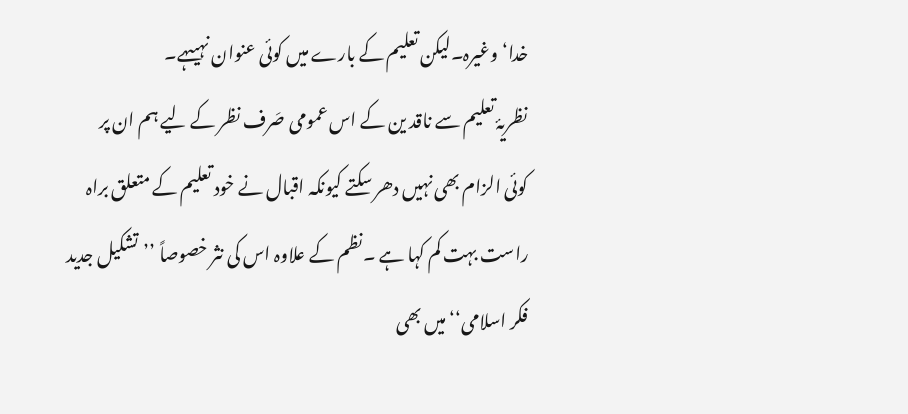خدا‘وغیرہ۔لیکن تعلیم کے بارے میں کوئی عنوان نہیںہے۔
نظریۂ تعلیم سے ناقد ین کے اس عمومی صَرف نظر کے لیے ہم ان پر کوئی الزام بھی نہیں دھر سکتے کیونکہ اقبال نے خود تعلیم کے متعلق براہ راست بہت کم کہا ہے ۔نظم کے علاوہ اس کی نثر خصوصاً ’’تشکیل جدید فکر اسلامی‘‘میں بھی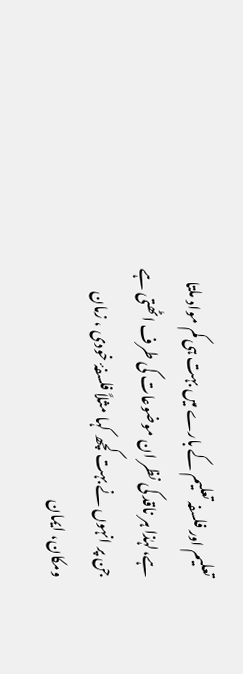تعلیم اور فلسفہ تعلیم کے بارے میں بہت ہی کم مواد ملتا ہے،لہٰذا ہر ناقد کی نظر ان موضوعات کی طرف اٹھتی ہے جن پر انہوں نے بہت کچھ کہا مثلاً فلسفۂ خودی ، زمان ومکان، ایمان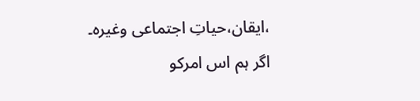،ایقان،حیاتِ اجتماعی وغیرہ۔
اگر ہم اس امرکو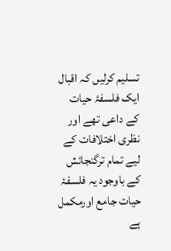تسلیم کرلیں کہ اقبال ایک فلسفۂ حیات کے داعی تھے اور نظری اختلافات کے لیے تمام ترگنجائش کے باوجود یہ فلسفۂ حیات جامع اورمکمل ہے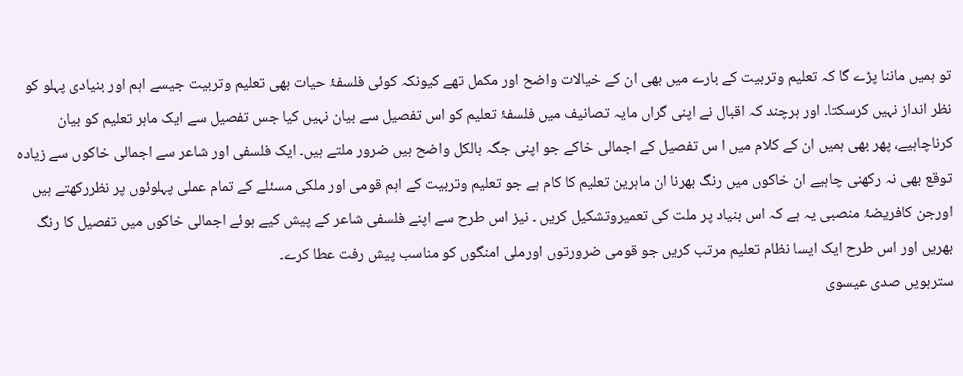تو ہمیں ماننا پڑے گا کہ تعلیم وتربیت کے بارے میں بھی ان کے خیالات واضح اور مکمل تھے کیونکہ کوئی فلسفۂ حیات بھی تعلیم وتربیت جیسے اہم اور بنیادی پہلو کو نظر انداز نہیں کرسکتا۔ اور ہرچند کہ اقبال نے اپنی گراں مایہ تصانیف میں فلسفۂ تعلیم کو اس تفصیل سے بیان نہیں کیا جس تفصیل سے ایک ماہر تعلیم کو بیان کرناچاہیے، پھر بھی ہمیں ان کے کلام میں ا س تفصیل کے اجمالی خاکے جو اپنی جگہ بالکل واضح ہیں ضرور ملتے ہیں۔ ایک فلسفی اور شاعر سے اجمالی خاکوں سے زیادہ توقع بھی نہ رکھنی چاہیے ان خاکوں میں رنگ بھرنا ان ماہرین تعلیم کا کام ہے جو تعلیم وتربیت کے اہم قومی اور ملکی مسئلے کے تمام عملی پہلوئوں پر نظررکھتے ہیں اورجن کافریضۂ منصبی یہ ہے کہ اس بنیاد پر ملت کی تعمیروتشکیل کریں ۔ نیز اس طرح سے اپنے فلسفی شاعر کے پیش کیے ہوئے اجمالی خاکوں میں تفصیل کا رنگ بھریں اور اس طرح ایک ایسا نظام تعلیم مرتب کریں جو قومی ضرورتوں اورملی امنگوں کو مناسب پیش رفت عطا کرے۔
سترہویں صدی عیسوی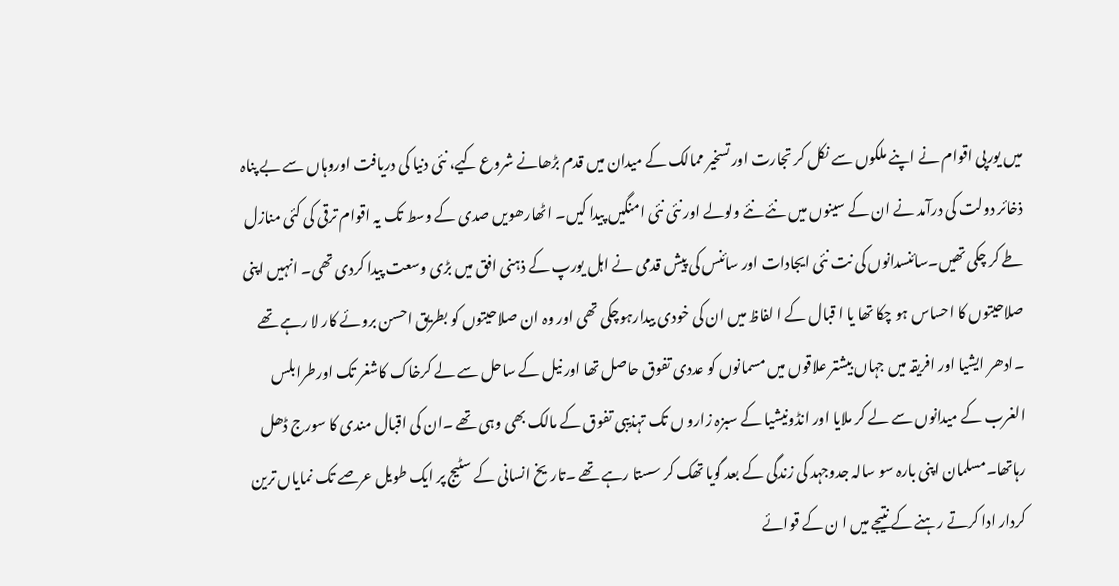میں یورپی اقوام نے اپنے ملکوں سے نکل کر تجارت اور تسخیر ممالک کے میدان میں قدم بڑھانے شروع کیے، نئی دنیا کی دریافت اوروہاں سے بے پناہ ذخائر دولت کی درآمد نے ان کے سینوں میں نئے نئے ولولے اور نئی نئی امنگیں پیدا کیں۔ اٹھارھویں صدی کے وسط تک یہ اقوام ترقی کی کئی منازل طے کر چکی تھیں۔سائنسدانوں کی نت نئی ایجادات اور سائنس کی پیش قدمی نے اہل یورپ کے ذہنی افق میں بڑی وسعت پیدا کردی تھی۔ انہیں اپنی صلاحیتوں کا احساس ہو چکا تھا یا ا قبال کے ا لفاظ میں ان کی خودی بیدارہوچکی تھی اور وہ ان صلاحیتوں کو بطریق احسن بروئے کار لا رہے تھے ۔ادھر ایشیا اور افریقہ میں جہاں بیشتر علاقوں میں مسمانوں کو عددی تفوق حاصل تھا اور نیل کے ساحل سے لے کرخاک کاشغر تک اورطرابلس الغرب کے میدانوں سے لے کر ملایا اور انڈونیشیا کے سبزہ زارو ں تک تہذیبی تفوق کے مالک بھی وہی تھے ۔ان کی اقبال مندی کا سورج ڈھل رہاتھا۔مسلمان اپنی بارہ سو سالہ جدوجہد کی زندگی کے بعد گویا تھک کر سستا رہے تھے ۔تاریخ انسانی کے سٹیج پر ایک طویل عرصے تک نمایاں ترین کردار ادا کرتے رہنے کے نتیجے میں ا ن کے قوائے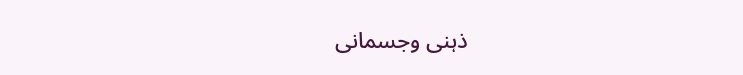ذہنی وجسمانی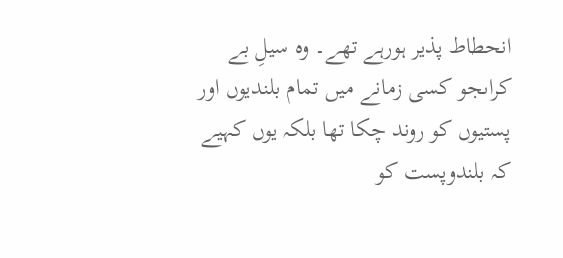انحطاط پذیر ہورہے تھے۔ وہ سیلِ بے کراںجو کسی زمانے میں تمام بلندیوں اور پستیوں کو روند چکا تھا بلکہ یوں کہیے کہ بلندوپست کو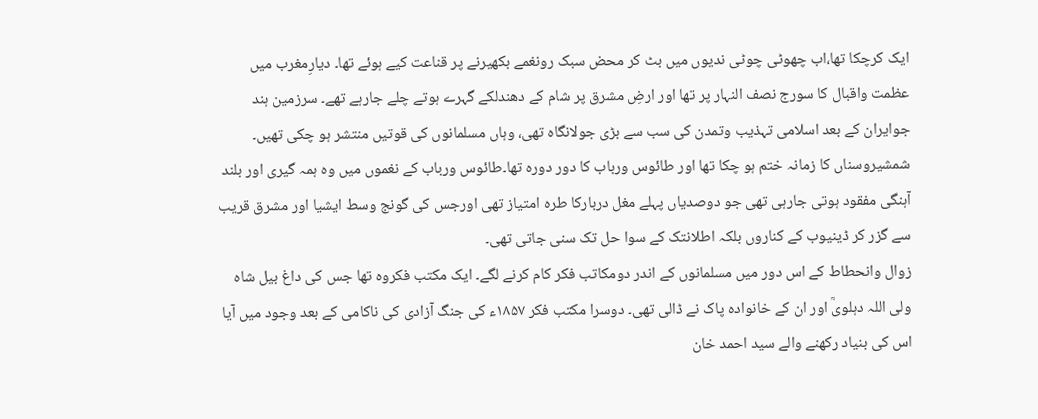ایک کرچکا تھا،اب چھوٹی چوٹی ندیوں میں بٹ کر محض سبک رونغمے بکھیرنے پر قناعت کیے ہوئے تھا۔ دیارِمغرب میں عظمت واقبال کا سورج نصف النہار پر تھا اور ارضِ مشرق پر شام کے دھندلکے گہرے ہوتے چلے جارہے تھے۔ سرزمین ہند جوایران کے بعد اسلامی تہذیب وتمدن کی سب سے بڑی جولانگاہ تھی، وہاں مسلمانوں کی قوتیں منتشر ہو چکی تھیں۔ شمشیروسناں کا زمانہ ختم ہو چکا تھا اور طائوس ورباب کا دور دورہ تھا۔طائوس ورباب کے نغموں میں وہ ہمہ گیری اور بلند آہنگی مفقود ہوتی جارہی تھی جو دوصدیاں پہلے مغل دربارکا طرہ امتیاز تھی اورجس کی گونج وسط ایشیا اور مشرق قریب سے گزر کر ڈینیوب کے کناروں بلکہ اطلانتک کے سوا حل تک سنی جاتی تھی۔
زوال وانحطاط کے اس دور میں مسلمانوں کے اندر دومکاتب فکر کام کرنے لگے۔ ایک مکتب فکروہ تھا جس کی داغ بیل شاہ ولی اللہ دہلویؒ اور ان کے خانوادہ پاک نے ڈالی تھی۔ دوسرا مکتب فکر ۱۸۵۷ء کی جنگ آزادی کی ناکامی کے بعد وجود میں آیا اس کی بنیاد رکھنے والے سید احمد خان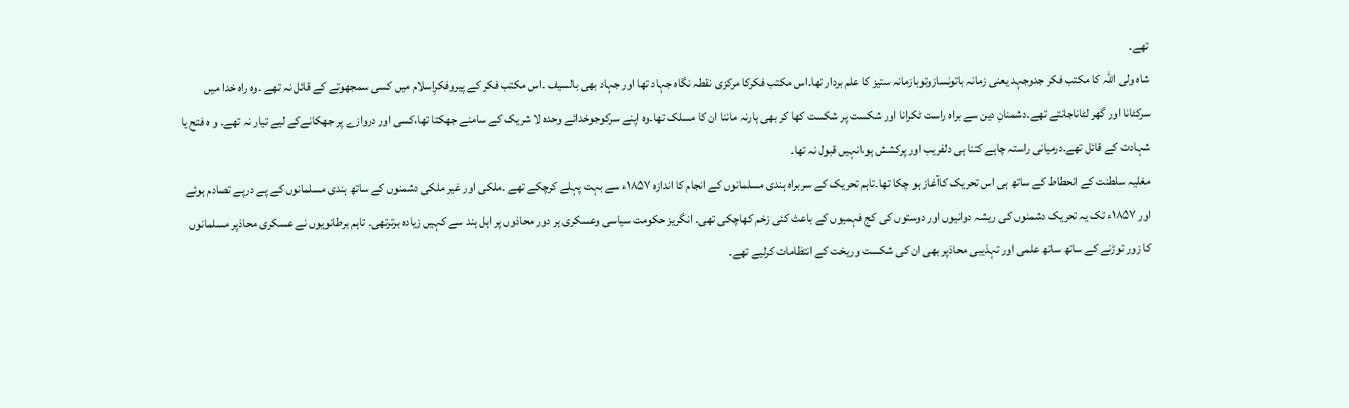تھے۔
شاہ ولی اللہ کا مکتب فکر جدوجہد یعنی زمانہ باتونسازوتوبازمانہ ستیز کا علم بردار تھا۔اس مکتب فکرکا مرکزی نقطہ نگاہ جہاد تھا اور جہاد بھی بالسیف ۔اس مکتب فکر کے پیروفکرِاسلام میں کسی سمجھوتے کے قائل نہ تھے ۔وہ راہ خدا میں سرکٹانا اور گھر لٹاناجانتے تھے۔دشمنانِ دین سے براہ راست ٹکرانا اور شکست پر شکست کھا کر بھی ہارنہ ماننا ان کا مسلک تھا۔وہ اپنے سرکوجوخدائے وحدہ لا شریک کے سامنے جھکتا تھا،کسی اور دروازے پر جھکانےکے لیے تیار نہ تھے۔ و ہ فتح یا شہادت کے قائل تھے۔درمیانی راستہ چاہے کتنا ہی دلفریب اور پرکشش ہو،انہیں قبول نہ تھا۔
مغلیہ سلطنت کے انحطاط کے ساتھ ہی اس تحریک کاآغاز ہو چکا تھا۔تاہم تحریک کے سربراہ ہندی مسلمانوں کے انجام کا اندازہ ۱۸۵۷ء سے بہت پہلے کرچکے تھے ۔ملکی اور غیر ملکی دشمنوں کے ساتھ ہندی مسلمانوں کے پے درپے تصادم ہوئے اور ۱۸۵۷ء تک یہ تحریک دشمنوں کی ریشہ دوانیوں اور دوستوں کی کج فہمیوں کے باعث کئی زخم کھاچکی تھی۔ انگریز حکومت سیاسی وعسکری ہر دور محاذوں پر اہل ہند سے کہیں زیادہ برترتھی۔ تاہم برطانویوں نے عسکری محاذپر مسلمانوں کا زور توڑنے کے ساتھ ساتھ علمی اور تہذیبی محاذپر بھی ان کی شکست وریخت کے انتظامات کرلیے تھے۔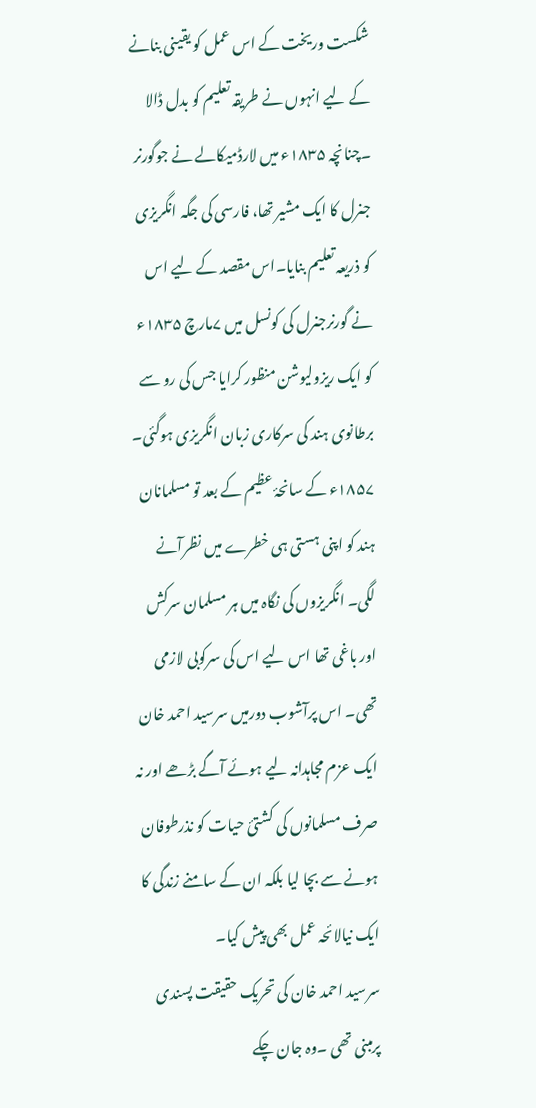شکست وریخت کے اس عمل کو یقینی بنانے کے لیے انہوں نے طریقہ تعلیم کو بدل ڈالا ۔چنانچہ ۱۸۳۵ء میں لارڈمیکالے نے جوگورنر جنرل کا ایک مشیر تھا، فارسی کی جگہ انگریزی کو ذریعہ تعلیم بنایا۔اس مقصد کے لیے اس نے گورنرجنرل کی کونسل میں ۷مارچ ۱۸۳۵ء کو ایک ریزولیوشن منظور کرایا جس کی رو سے برطانوی ہند کی سرکاری زبان انگریزی ہوگئی۔
۱۸۵۷ء کے سانحۂ عظیم کے بعد تو مسلمانان ہند کو اپنی ہستی ہی خطرے میں نظرآنے لگی۔ انگریزوں کی نگاہ میں ہر مسلمان سرکش اور باغی تھا اس لیے اس کی سرکوبی لازمی تھی۔ اس پرآشوب دورمیں سرسید احمد خان ایک عزم مجاہدانہ لیے ہوئے آگے بڑھے اور نہ صرف مسلمانوں کی کشتیٔ حیات کو نذرطوفان ہونے سے بچا لیا بلکہ ان کے سامنے زندگی کا ایک نیالائحہ عمل بھی پیش کیا۔
سرسید احمد خان کی تحریک حقیقت پسندی پرمبنی تھی ۔وہ جان چکے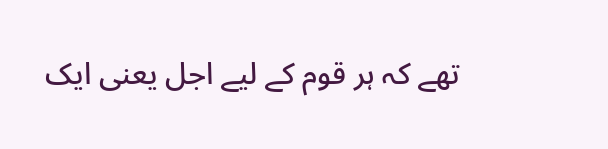تھے کہ ہر قوم کے لیے اجل یعنی ایک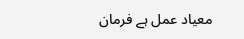معیاد عمل ہے فرمان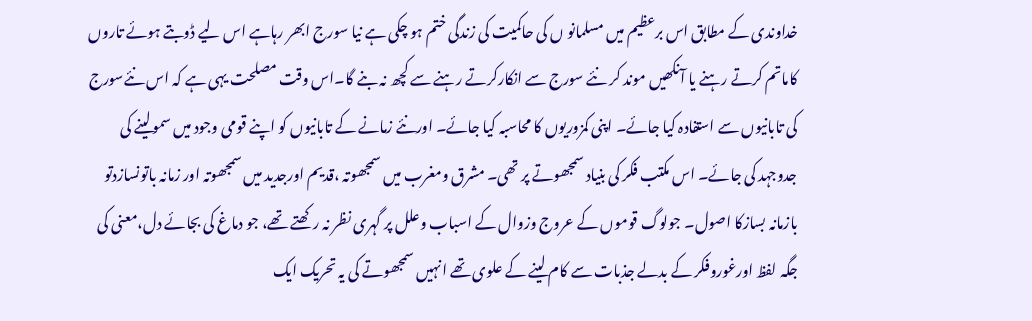خداوندی کے مطابق اس برعظیم میں مسلمانو ں کی حاکمیت کی زندگی ختم ہو چکی ہے نیا سورج ابھر رہاہے اس لیے ڈوبتے ہوئے تاروں کاماتم کرتے رہنے یا آنکھیں موند کر نئے سورج سے انکارکرتے رہنے سے کچھ نہ بنے گا۔اس وقت مصلحت یہی ہے کہ اس نئےسورج کی تابانیوں سے استفادہ کیا جائے۔ اپنی کمزوریوں کا محاسبہ کیا جائے۔ اورنئے زمانے کے تابانیوں کو اپنے قومی وجود میں سمولینے کی جدوجہد کی جائے۔ اس مکتب فکر کی بنیاد سمجھوتے پر تھی۔ مشرق ومغرب میں سمجھوتہ ،قدیم اورجدید میں سمجھوتہ اور زمانہ باتونسازدتو بازمانہ بسازکا اصول۔ جولوگ قوموں کے عروج وزوال کے اسباب وعلل پر گہری نظر نہ رکھتے تھے، جو دماغ کی بجائے دل،معنی کی جگہ لفظ اورغوروفکر کے بدلے جذبات سے کام لینے کے علوی تھے انہیں سمجھوتے کی یہ تحریک ایک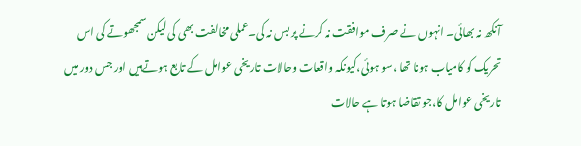آنکھ نہ بھائی۔ انہوں نے صرف موافقت نہ کرنے پر بس نہ کی۔عملی مخالفت بھی کی لیکن سمجھوتے کی اس تحریک کو کامیاب ہونا تھا ،سو ہوئی،کیونکہ واقعات وحالات تاریخی عوامل کے تابع ہوتےہیں اور جس دور میں تاریخی عوامل کا،جو تقاضا ہوتا ہے حالات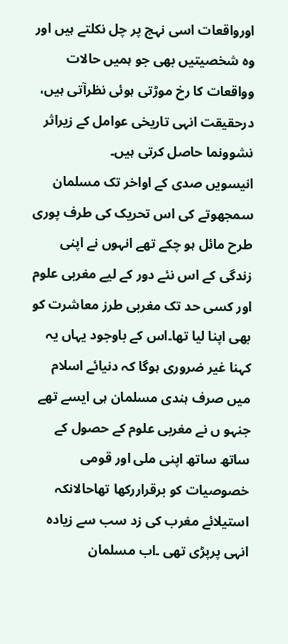اورواقعات اسی نہج پر چل نکلتے ہیں اور وہ شخصیتیں بھی جو ہمیں حالات وواقعات کا رخ موڑتی ہوئی نظرآتی ہیں، درحقیقت انہی تاریخی عوامل کے زیراثر نشوونما حاصل کرتی ہیں۔
انیسویں صدی کے اواخر تک مسلمان سمجھوتے کی اس تحریک کی طرف پوری طرح مائل ہو چکے تھے انہوں نے اپنی زندگی کے اس نئے دور کے لیے مغربی علوم اور کسی حد تک مغربی طرز معاشرت کو بھی اپنا لیا تھا۔اس کے باوجود یہاں یہ کہنا غیر ضروری ہوگا کہ دنیائے اسلام میں صرف ہندی مسلمان ہی ایسے تھے جنہو ں نے مغربی علوم کے حصول کے ساتھ ساتھ اپنی ملی اور قومی خصوصیات کو برقراررکھا تھاحالانکہ استیلائے مغرب کی زد سب سے زیادہ انہی پرپڑی تھی ۔اب مسلمان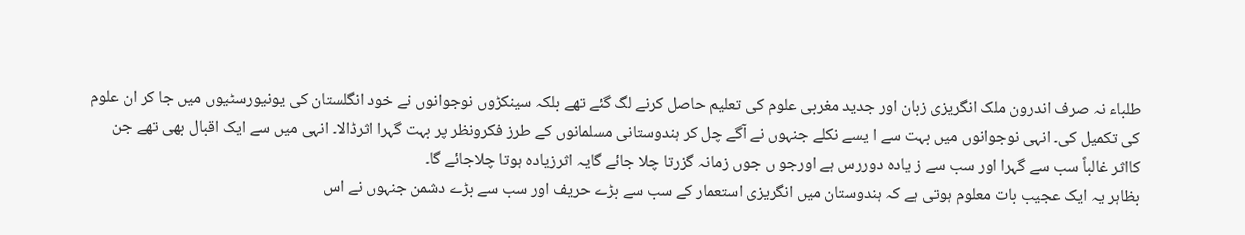طلباء نہ صرف اندرون ملک انگریزی زبان اور جدید مغربی علوم کی تعلیم حاصل کرنے لگ گئے تھے بلکہ سینکڑوں نوجوانوں نے خود انگلستان کی یونیورسٹیوں میں جا کر ان علوم کی تکمیل کی۔ انہی نوجوانوں میں بہت سے ا یسے نکلے جنہوں نے آگے چل کر ہندوستانی مسلمانوں کے طرز فکرونظر پر بہت گہرا اثرڈالا۔ انہی میں سے ایک اقبال بھی تھے جن کااثر غالباً سب سے گہرا اور سب سے ز یادہ دوررس ہے اورجو ں جوں زمانہ گزرتا چلا جائے گایہ اثرزیادہ ہوتا چلاجائے گا۔
بظاہر یہ ایک عجیب بات معلوم ہوتی ہے کہ ہندوستان میں انگریزی استعمار کے سب سے بڑے حریف اور سب سے بڑے دشمن جنہوں نے اس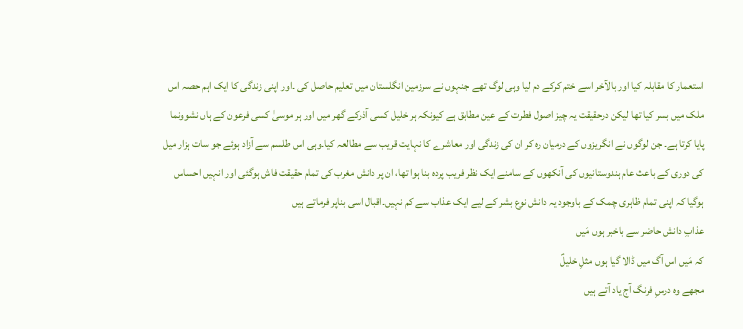استعمار کا مقابلہ کیا اور بالآخر اسے ختم کرکے دم لیا وہی لوگ تھے جنہوں نے سرزمین انگلستان میں تعلیم حاصل کی ۔اور اپنی زندگی کا ایک اہم حصہ اس ملک میں بسر کیا تھا لیکن درحقیقت یہ چیز اصول فطرت کے عین مطابق ہے کیونکہ ہر خلیل کسی آذرکے گھر میں اور ہر موسیٰ کسی فرعون کے ہاں نشوونما پایا کرتا ہے۔ جن لوگوں نے انگریزوں کے درمیان رہ کر ان کی زندگی اور معاشرے کا نہایت قریب سے مطالعہ کیا۔وہی اس طلسم سے آزاد ہوئے جو سات ہزار میل کی دوری کے باعث عام ہندوستانیوں کی آنکھوں کے سامنے ایک نظر فریب پردہ بنا ہوا تھا، ان پر دانش مغرب کی تمام حقیقت فاش ہوگئی اور انہیں احساس ہوگیا کہ اپنی تمام ظاہری چمک کے باوجود یہ دانش نوع بشر کے لیے ایک عذاب سے کم نہیں۔اقبال اسی بناپر فرماتے ہیں
عذابِ دانش حاضر سے باخبر ہوں مَیں
کہ مَیں اس آگ میں ڈالا گیا ہوں مثلِ خلیلؑ
مجھے وہ درسِ فرنگ آج یاد آتے ہیں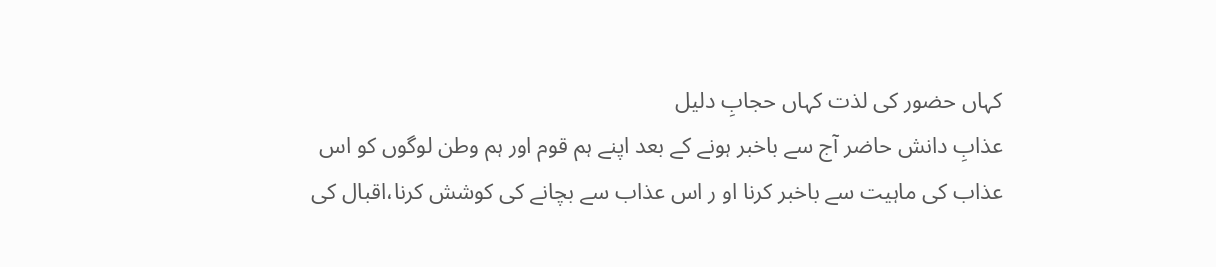کہاں حضور کی لذت کہاں حجابِ دلیل
عذابِ دانش حاضر آج سے باخبر ہونے کے بعد اپنے ہم قوم اور ہم وطن لوگوں کو اس عذاب کی ماہیت سے باخبر کرنا او ر اس عذاب سے بچانے کی کوشش کرنا،اقبال کی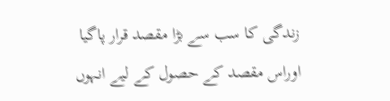زندگی کا سب سے بڑا مقصد قرار پاگیا اوراس مقصد کے حصول کے لیے انہوں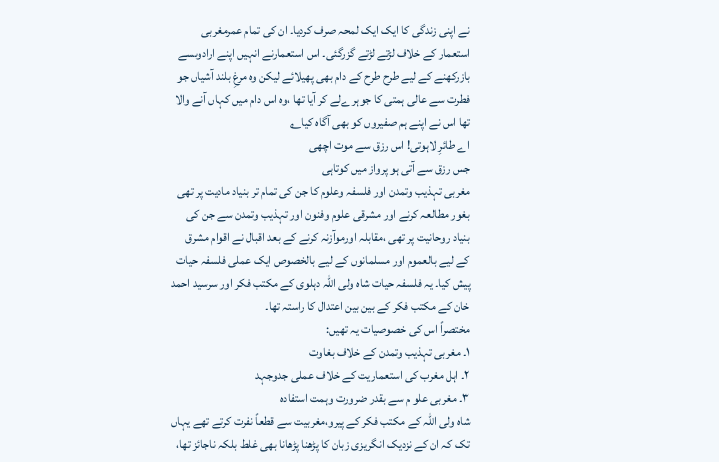نے اپنی زندگی کا ایک ایک لمحہ صرف کردیا۔ ان کی تمام عمرمغربی استعمار کے خلاف لڑتے لڑتے گزرگئی۔ اس استعمارنے انہیں اپنے ارادوںسے بازرکھنے کے لیے طرح طرح کے دام بھی پھیلائے لیکن وہ مرغِ بلند آشیاں جو فطرت سے عالی ہمتی کا جوہر ےلے کر آیا تھا ،وہ اس دام میں کہاں آنے والا تھا اس نے اپنے ہم صفیروں کو بھی آگاہ کیا؎
اے طائرِ لاہوتی! اس رزق سے موت اچھی
جس رزق سے آتی ہو پرواز میں کوتاہی
مغربی تہذیب وتمدن اور فلسفہ وعلوم کا جن کی تمام تر بنیاد مادیت پر تھی بغور مطالعہ کرنے اور مشرقی علوم وفنون اور تہذیب وتمدن سے جن کی بنیاد روحانیت پر تھی ،مقابلہ اورموآزنہ کرنے کے بعد اقبال نے اقوام مشرق کے لیے بالعموم اور مسلمانوں کے لیے بالخصوص ایک عملی فلسفہ حیات پیش کیا۔ یہ فلسفہ حیات شاہ ولی اللہ دہلوی کے مکتب فکر اور سرسید احمد خان کے مکتب فکر کے بین بین اعتدال کا راستہ تھا۔
مختصراً اس کی خصوصیات یہ تھیں:
۱۔ مغربی تہذیب وتمدن کے خلاف بغاوت
۲۔ اہل مغرب کی استعماریت کے خلاف عملی جدوجہد
۳۔ مغربی علو م سے بقدر ضرورت وہمت استفادہ
شاہ ولی اللہ کے مکتب فکر کے پیرو،مغربیت سے قطعاً نفرت کرتے تھے یہاں تک کہ ان کے نزدیک انگریزی زبان کا پڑھنا پڑھانا بھی غلط بلکہ ناجائز تھا،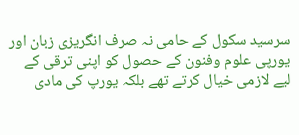سرسید سکول کے حامی نہ صرف انگریزی زبان اور یورپی علوم وفنون کے حصول کو اپنی ترقی کے لیے لازمی خیال کرتے تھے بلکہ یورپ کی مادی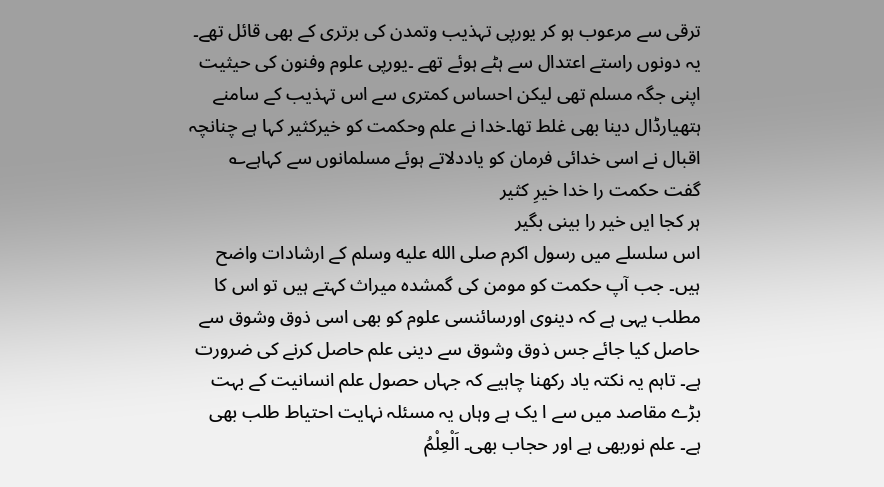ترقی سے مرعوب ہو کر یورپی تہذیب وتمدن کی برتری کے بھی قائل تھے۔ یہ دونوں راستے اعتدال سے ہٹے ہوئے تھے ۔یورپی علوم وفنون کی حیثیت اپنی جگہ مسلم تھی لیکن احساس کمتری سے اس تہذیب کے سامنے ہتھیارڈال دینا بھی غلط تھا۔خدا نے علم وحکمت کو خیرکثیر کہا ہے چنانچہ اقبال نے اسی خدائی فرمان کو یاددلاتے ہوئے مسلمانوں سے کہاہے؎
گفت حکمت را خدا خیرِ کثیر
ہر کجا ایں خیر را بینی بگیر
اس سلسلے میں رسول اکرم صلى الله عليه وسلم کے ارشادات واضح ہیں۔ جب آپ حکمت کو مومن کی گمشدہ میراث کہتے ہیں تو اس کا مطلب یہی ہے کہ دینوی اورسائنسی علوم کو بھی اسی ذوق وشوق سے حاصل کیا جائے جس ذوق وشوق سے دینی علم حاصل کرنے کی ضرورت ہے۔ تاہم یہ نکتہ یاد رکھنا چاہیے کہ جہاں حصول علم انسانیت کے بہت بڑے مقاصد میں سے ا یک ہے وہاں یہ مسئلہ نہایت احتیاط طلب بھی ہے۔ علم نوربھی ہے اور حجاب بھی۔ اَلْعِلْمُ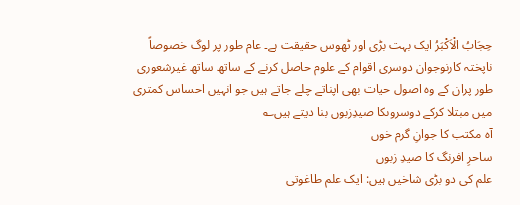حِجَابُ الْاَکْبَرُ ایک بہت بڑی اور ٹھوس حقیقت ہے۔ عام طور پر لوگ خصوصاً ناپختہ کارنوجوان دوسری اقوام کے علوم حاصل کرنے کے ساتھ ساتھ غیرشعوری طور پران کے وہ اصول حیات بھی اپناتے چلے جاتے ہیں جو انہیں احساس کمتری میں مبتلا کرکے دوسروںکا صیدِزبوں بنا دیتے ہیں؎
آہ مکتب کا جوانِ گرم خوں
ساحرِ افرنگ کا صیدِ زبوں
علم کی دو بڑی شاخیں ہیں: ایک علم طاغوتی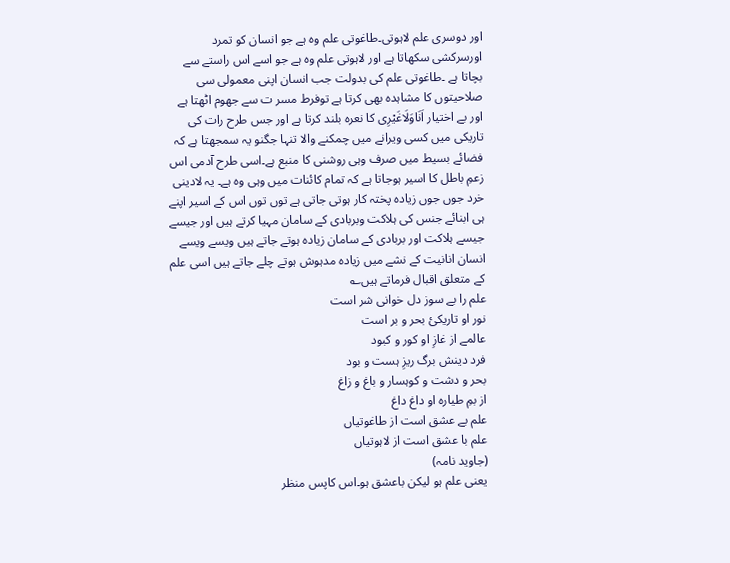اور دوسری علم لاہوتی۔طاغوتی علم وہ ہے جو انسان کو تمرد اورسرکشی سکھاتا ہے اور لاہوتی علم وہ ہے جو اسے اس راستے سے بچاتا ہے ۔طاغوتی علم کی بدولت جب انسان اپنی معمولی سی صلاحیتوں کا مشاہدہ بھی کرتا ہے توفرط مسر ت سے جھوم اٹھتا ہے اور بے اختیار اَنَاوَلَاغَیْرِی کا نعرہ بلند کرتا ہے اور جس طرح رات کی تاریکی میں کسی ویرانے میں چمکنے والا تنہا جگنو یہ سمجھتا ہے کہ فضائے بسیط میں صرف وہی روشنی کا منبع ہے۔اسی طرح آدمی اس زعمِ باطل کا اسیر ہوجاتا ہے کہ تمام کائنات میں وہی وہ ہے۔ یہ لادینی خرد جوں جوں زیادہ پختہ کار ہوتی جاتی ہے توں توں اس کے اسیر اپنے ہی ابنائے جنس کی ہلاکت وبربادی کے سامان مہیا کرتے ہیں اور جیسے جیسے ہلاکت اور بربادی کے سامان زیادہ ہوتے جاتے ہیں ویسے ویسے انسان انانیت کے نشے میں زیادہ مدہوش ہوتے چلے جاتے ہیں اسی علم کے متعلق اقبال فرماتے ہیں؎
علم را بے سوز دل خوانی شر است
نور او تاریکیٔ بحر و بر است
عالمے از غازِ او کور و کبود
فرد دینش برگ ریزِ ہست و بود
بحر و دشت و کوہسار و باغ و زاغ
از بمِ طیارہ او داغ داغ
علم بے عشق است از طاغوتیاں
علم با عشق است از لاہوتیاں
(جاوید نامہ)
یعنی علم ہو لیکن باعشق ہو۔اس کاپس منظر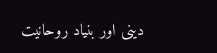دینی اور بنیاد روحانیت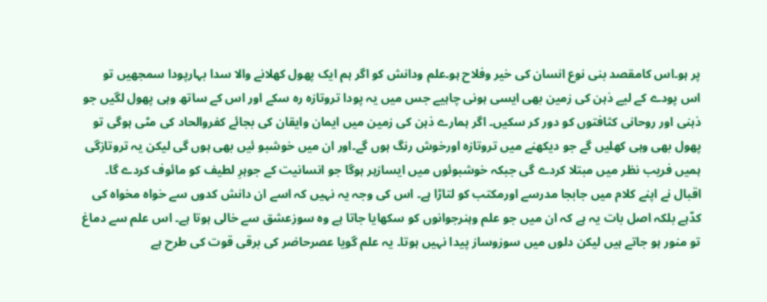پر ہو۔اس کامقصد بنی نوع انسان کی خیر وفلاح ہو۔علم ودانش کو اگر ہم ایک پھول کھلانے والا سدا بہارپودا سمجھیں تو اس پودے کے لیے ذہن کی زمین بھی ایسی ہونی چاہیے جس میں یہ پودا تروتازہ رہ سکے اور اس کے ساتھ وہی پھول لگیں جو ذہنی اور روحانی کثافتوں کو دور کر سکیں۔ اگر ہمارے ذہن کی زمین میں ایمان وایقان کی بجائے کفروالحاد کی مٹی ہوگی تو پھول بھی وہی کھلیں گے جو دیکھنے میں تروتازہ اورخوش رنگ ہوں گے۔اور ان میں خوشبو ئیں بھی ہوں گی لیکن یہ تروتازگی ہمیں فریب نظر میں مبتلا کردے گی جبکہ خوشبوئوں میں ایسازہر ہوگا جو انسانیت کے جوہرِ لطیف کو مائوف کردے گا۔
اقبال نے اپنے کلام میں جابجا مدرسے اورمکتب کو لتاڑا ہے۔ اس کی وجہ یہ نہیں کہ اسے ان دانش کدوں سے خواہ مخواہ کی کدّہے بلکہ اصل بات یہ ہے کہ ان میں جو علم وہنرجوانوں کو سکھایا جاتا ہے وہ سوزعشق سے خالی ہوتا ہے۔ اس علم سے دماغ تو منور ہو جاتے ہیں لیکن دلوں میں سوزوساز پیدا نہیں ہوتا۔ یہ علم گویا عصرحاضر کی برقی قوت کی طرح ہے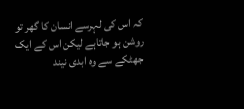کہ اس کی لہرسے انسان کا گھر تو روشن ہو جاتاہے لیکن اس کے ایک جھٹکے سے وہ ابدی نیند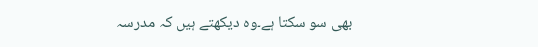بھی سو سکتا ہے۔وہ دیکھتے ہیں کہ مدرسہ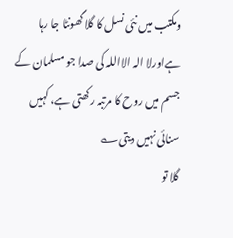ومکتب میں نئی نسل کا گلا گھونٹا جا رہا ہےاورلا الہ الااللہ کی صدا جو مسلمان کے جسم میں روح کا مرتبہ رکھتی ہے، کہیں سنائی نہیں دیتی؎
گلا تو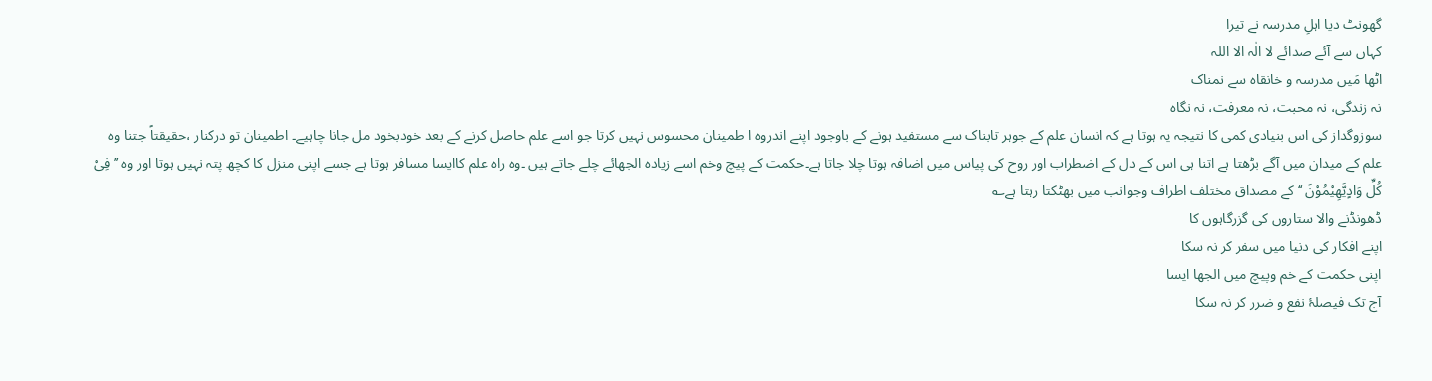گھونٹ دیا اہلِ مدرسہ نے تیرا
کہاں سے آئے صدائے لا الٰہ الا اللہ
اٹھا مَیں مدرسہ و خانقاہ سے نمناک
نہ زندگی، نہ محبت، نہ معرفت، نہ نگاہ
سوزوگداز کی اس بنیادی کمی کا نتیجہ یہ ہوتا ہے کہ انسان علم کے جوہر تابناک سے مستفید ہونے کے باوجود اپنے اندروہ ا طمینان محسوس نہیں کرتا جو اسے علم حاصل کرنے کے بعد خودبخود مل جانا چاہیے۔ اطمینان تو درکنار ،حقیقتاً جتنا وہ علم کے میدان میں آگے بڑھتا ہے اتنا ہی اس کے دل کے اضطراب اور روح کی پیاس میں اضافہ ہوتا چلا جاتا ہے۔حکمت کے پیچ وخم اسے زیادہ الجھائے چلے جاتے ہیں ۔وہ راہ علم کاایسا مسافر ہوتا ہے جسے اپنی منزل کا کچھ پتہ نہیں ہوتا اور وہ ’’فِیْ کُلِّ وَادٍیَّھِیْمُوْنَ ‘‘ کے مصداق مختلف اطراف وجوانب میں بھٹکتا رہتا ہے؎
ڈھونڈنے والا ستاروں کی گزرگاہوں کا
اپنے افکار کی دنیا میں سفر کر نہ سکا
اپنی حکمت کے خم وپیچ میں الجھا ایسا
آج تک فیصلۂ نفع و ضرر کر نہ سکا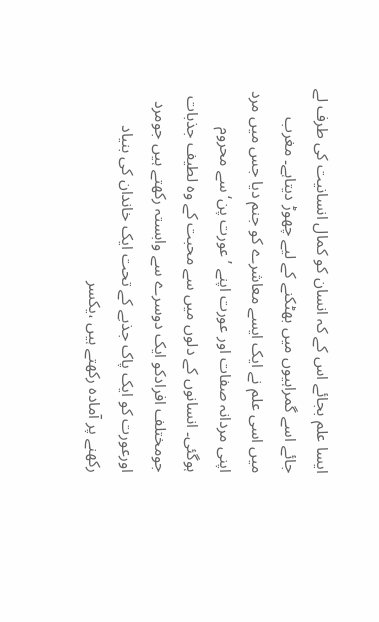ایسا علم بجائے اس کے کہ انسان کو کمال انسانیت کی طرف لے جائے اسے گمراہیوں میں بھٹکنے کے لیے چھوڑ دیتاہے۔ مغرب میں اسی علم نے ایک ایسے معاشرے کو جنم دیا جس میں مرد اپنی مردانہ صفات اور عورت اپنے ’عورت پن‘ سے محروم ہوگئی۔ انسانوں کے دلوں میں سے محبت کے وہ لطیف جذبات جومختلف افرادکو ایک دوسرے سے وابستہ رکھتے ہیں جومرد اورعورت کو ایک پاک جذبے کے تحت ایک خاندان کی بنیاد رکھنے پر آمادہ رکھتے ہیں ،یکسر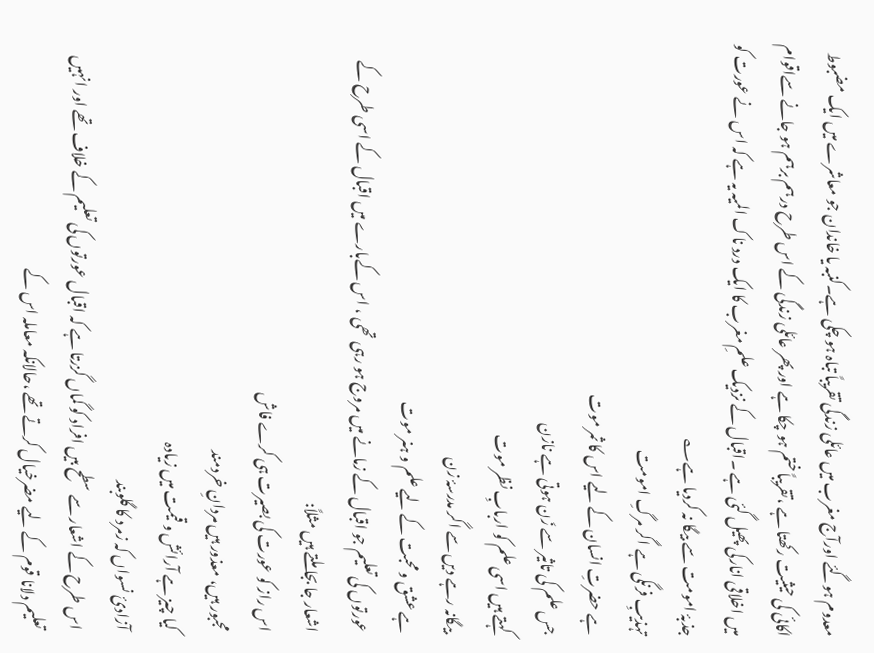معدوم ہوگئے اورآج مغرب میں عائلی زندگی تقریباً تباہ ہو چکی ہے۔کنبہ یا خاندان جو معاشرے میں ایک مضبوط اکائی کی حیثیت رکھتا ہے ،تقریباً ختم ہو چکا ہے اور پھر عائلی زندگی کے اس طرح درہم برہم ہو جانے سےاقوام میں اخلاقی انارکی پھیل گئی ہے ۔اقبال کے نزدیک علمِ مغرب کا ایک درد ناک المیہ یہ ہے کہ اس نے عورت کو جذبۂ امومت سے بیگا نہ کردیا ہے؎
تہذیبِ فرنگی ہے اگر مرگِ امومت
ہے حضرتِ انسان کے لیے اس کا ثمر موت
جس علم کی تاثیر سے زَن ہوتی ہے نازن
کہتے ہیں اسی علم کو اربابِ نظر موت
بیگانہ رہے دیں سے اگر مدرسۂ زن
ہے عشق و محبت کے لیے علم و ہنر موت
عورتوں کی تعلیم جو اقبال کے زمانے میں مروج ہو رہی تھی ، اس کےبارے میں اقبال کے اسی طرح کے اشعار جا بجا ملتے ہیں مثلاً:
اس راز کو عورت کی بصیرت ہی کرے فاش
مجبور ہیں، معذور ہیں مردانِ خردمند
کیا چیز ہے آرائش و قیمت میں زیادہ
آزادیٔ نسواں کہ زمرد کا گلوبند
اس طرح کے اشعار سے سطح بیں افراد کو گماں گزرتا ہے کہ اقبال عورتوں کی تعلیم کے خلاف تھے اور انہیں تعلیم دلانا قوم کے لیے مضرخیال کرتے تھے ،حالانکہ معاملہ اس کے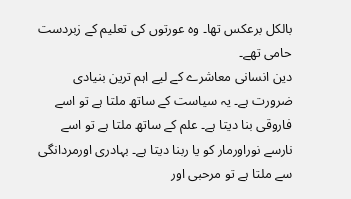بالکل برعکس تھا۔ وہ عورتوں کی تعلیم کے زبردست حامی تھے۔
دین انسانی معاشرے کے لیے اہم ترین بنیادی ضرورت ہے۔ یہ سیاست کے ساتھ ملتا ہے تو اسے فاروقی بنا دیتا ہے۔ علم کے ساتھ ملتا ہے تو اسے نارسے نوراورمار کو یا ربنا دیتا ہے۔ بہادری اورمردانگی سے ملتا ہے تو مرحبی اور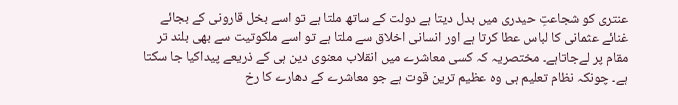عنتری کو شجاعتِ حیدری میں بدل دیتا ہے دولت کے ساتھ ملتا ہے تو اسے بخل قارونی کے بجائے غنائے عثمانی کا لباس عطا کرتا ہے اور انسانی اخلاق سے ملتا ہے تو اسے ملکوتیت سے بھی بلند تر مقام پر لےجاتاہے۔ مختصریہ کہ کسی معاشرے میں انقلاب معنوی دین ہی کے ذریعے پیداکیا جا سکتا ہے۔ چونکہ نظام تعلیم ہی وہ عظیم ترین قوت ہے جو معاشرے کے دھارے کا رخ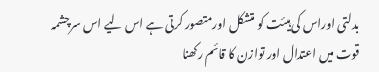بدلتی اوراس کی ہیئت کو متشکل اورمتصور کرتی ہے اس لیے اس سرچشمہ قوت میں اعتدال اور توازن کا قائم رکھنا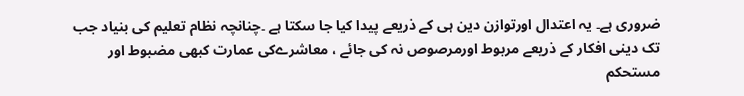ضروری ہے۔ یہ اعتدال اورتوازن دین ہی کے ذریعے پیدا کیا جا سکتا ہے ۔چنانچہ نظام تعلیم کی بنیاد جب تک دینی افکار کے ذریعے مربوط اورمرصوص نہ کی جائے ، معاشرےکی عمارت کبھی مضبوط اور مستحکم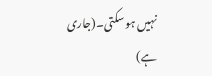نہیں ہو سکتی۔(جاری ہے)